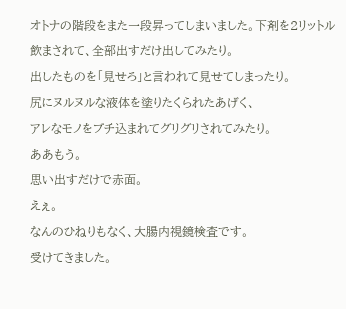オトナの階段をまた一段昇ってしまいました。下剤を2リットル飲まされて、全部出すだけ出してみたり。
出したものを「見せろ」と言われて見せてしまったり。
尻にヌルヌルな液体を塗りたくられたあげく、
アレなモノをブチ込まれてグリグリされてみたり。
ああもう。
思い出すだけで赤面。
えぇ。
なんのひねりもなく、大腸内視鏡検査です。
受けてきました。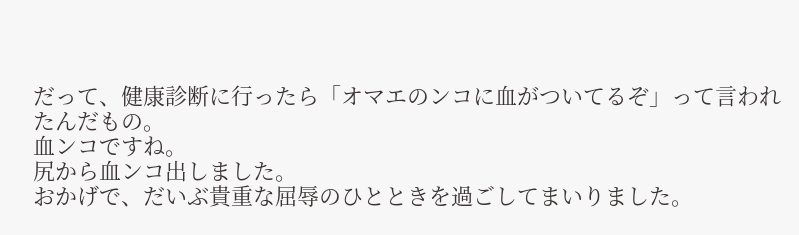だって、健康診断に行ったら「オマエのンコに血がついてるぞ」って言われたんだもの。
血ンコですね。
尻から血ンコ出しました。
おかげで、だいぶ貴重な屈辱のひとときを過ごしてまいりました。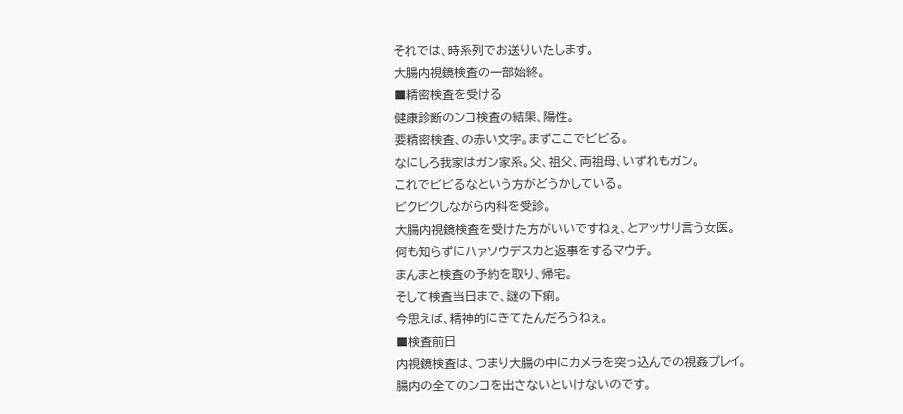それでは、時系列でお送りいたします。
大腸内視鏡検査の一部始終。
■精密検査を受ける
健康診断のンコ検査の結果、陽性。
要精密検査、の赤い文字。まずここでビビる。
なにしろ我家はガン家系。父、祖父、両祖母、いずれもガン。
これでビビるなという方がどうかしている。
ビクビクしながら内科を受診。
大腸内視鏡検査を受けた方がいいですねぇ、とアッサリ言う女医。
何も知らずにハァソウデスカと返事をするマウチ。
まんまと検査の予約を取り、帰宅。
そして検査当日まで、謎の下痢。
今思えば、精神的にきてたんだろうねぇ。
■検査前日
内視鏡検査は、つまり大腸の中にカメラを突っ込んでの視姦プレイ。
腸内の全てのンコを出さないといけないのです。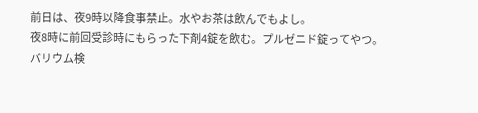前日は、夜9時以降食事禁止。水やお茶は飲んでもよし。
夜8時に前回受診時にもらった下剤4錠を飲む。プルゼニド錠ってやつ。
バリウム検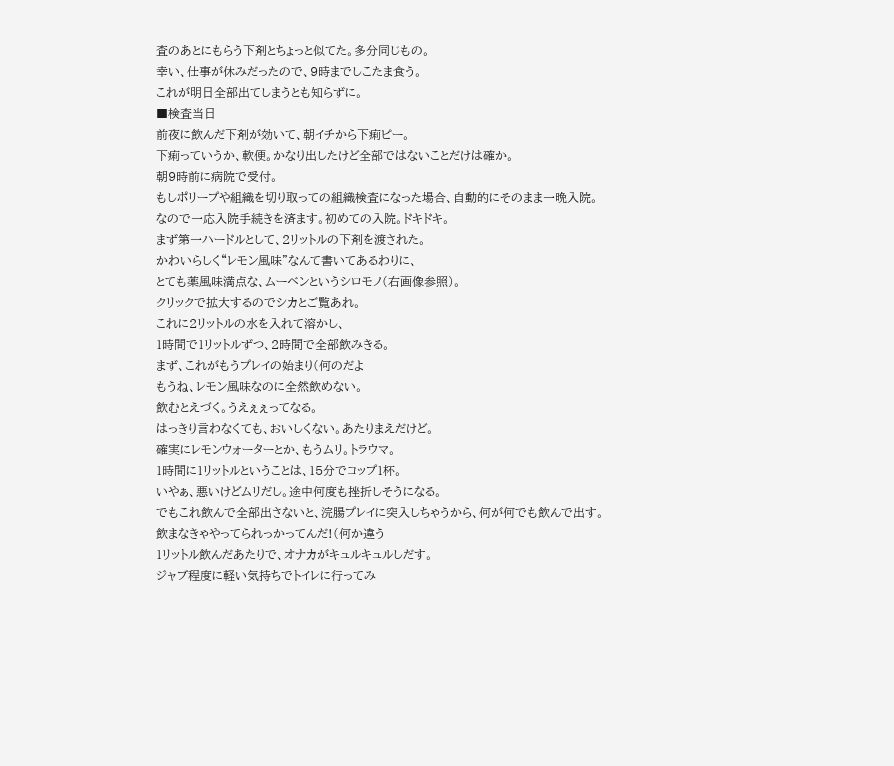査のあとにもらう下剤とちょっと似てた。多分同じもの。
幸い、仕事が休みだったので、9時までしこたま食う。
これが明日全部出てしまうとも知らずに。
■検査当日
前夜に飲んだ下剤が効いて、朝イチから下痢ピー。
下痢っていうか、軟便。かなり出したけど全部ではないことだけは確か。
朝9時前に病院で受付。
もしポリープや組織を切り取っての組織検査になった場合、自動的にそのまま一晩入院。
なので一応入院手続きを済ます。初めての入院。ドキドキ。
まず第一ハードルとして、2リットルの下剤を渡された。
かわいらしく“レモン風味”なんて書いてあるわりに、
とても薬風味満点な、ムーベンというシロモノ(右画像参照)。
クリックで拡大するのでシカとご覧あれ。
これに2リットルの水を入れて溶かし、
1時間で1リットルずつ、2時間で全部飲みきる。
まず、これがもうプレイの始まり(何のだよ
もうね、レモン風味なのに全然飲めない。
飲むとえづく。うえぇぇってなる。
はっきり言わなくても、おいしくない。あたりまえだけど。
確実にレモンウォーターとか、もうムリ。トラウマ。
1時間に1リットルということは、15分でコップ1杯。
いやぁ、悪いけどムリだし。途中何度も挫折しそうになる。
でもこれ飲んで全部出さないと、浣腸プレイに突入しちゃうから、何が何でも飲んで出す。
飲まなきゃやってられっかってんだ!(何か違う
1リットル飲んだあたりで、オナカがキュルキュルしだす。
ジャブ程度に軽い気持ちでトイレに行ってみ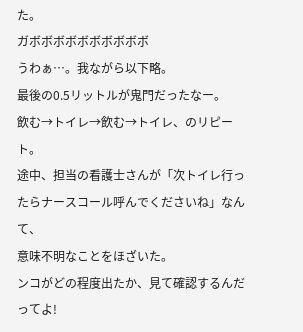た。
ガボボボボボボボボボボ
うわぁ…。我ながら以下略。
最後の0.5リットルが鬼門だったなー。
飲む→トイレ→飲む→トイレ、のリピート。
途中、担当の看護士さんが「次トイレ行ったらナースコール呼んでくださいね」なんて、
意味不明なことをほざいた。
ンコがどの程度出たか、見て確認するんだってよ!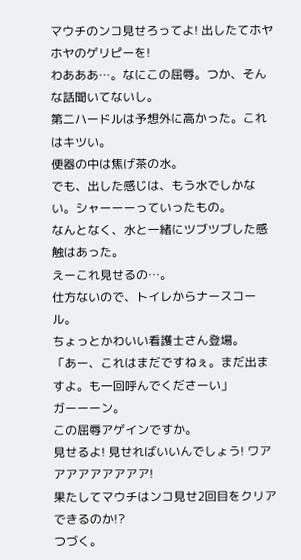マウチのンコ見せろってよ! 出したてホヤホヤのゲリピーを!
わあああ…。なにこの屈辱。つか、そんな話聞いてないし。
第二ハードルは予想外に高かった。これはキツい。
便器の中は焦げ茶の水。
でも、出した感じは、もう水でしかない。シャーーーっていったもの。
なんとなく、水と一緒にツブツブした感触はあった。
えーこれ見せるの…。
仕方ないので、トイレからナースコール。
ちょっとかわいい看護士さん登場。
「あー、これはまだですねぇ。まだ出ますよ。も一回呼んでくださーい」
ガーーーン。
この屈辱アゲインですか。
見せるよ! 見せればいいんでしょう! ワアアアアアアアアア!
果たしてマウチはンコ見せ2回目をクリアできるのか!?
つづく。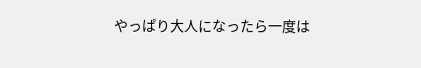やっぱり大人になったら一度は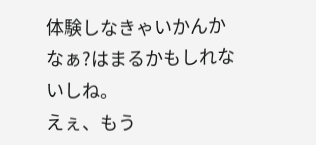体験しなきゃいかんかなぁ?はまるかもしれないしね。
えぇ、もう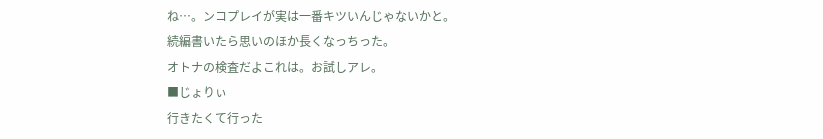ね…。ンコプレイが実は一番キツいんじゃないかと。
続編書いたら思いのほか長くなっちった。
オトナの検査だよこれは。お試しアレ。
■じょりぃ
行きたくて行った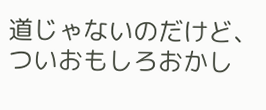道じゃないのだけど、
ついおもしろおかし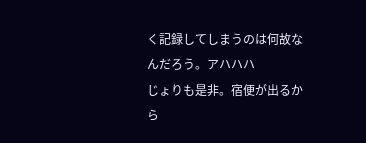く記録してしまうのは何故なんだろう。アハハハ
じょりも是非。宿便が出るから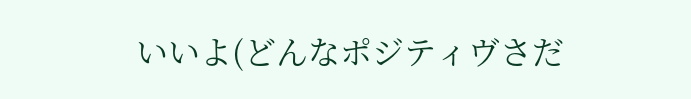いいよ(どんなポジティヴさだ